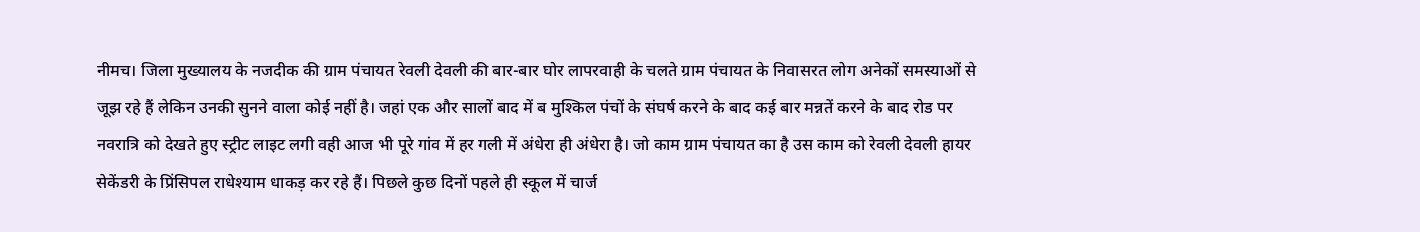नीमच। जिला मुख्यालय के नजदीक की ग्राम पंचायत रेवली देवली की बार-बार घोर लापरवाही के चलते ग्राम पंचायत के निवासरत लोग अनेकों समस्याओं से जूझ रहे हैं लेकिन उनकी सुनने वाला कोई नहीं है। जहां एक और सालों बाद में ब मुश्किल पंचों के संघर्ष करने के बाद कई बार मन्नतें करने के बाद रोड पर नवरात्रि को देखते हुए स्ट्रीट लाइट लगी वही आज भी पूरे गांव में हर गली में अंधेरा ही अंधेरा है। जो काम ग्राम पंचायत का है उस काम को रेवली देवली हायर सेकेंडरी के प्रिंसिपल राधेश्याम धाकड़ कर रहे हैं। पिछले कुछ दिनों पहले ही स्कूल में चार्ज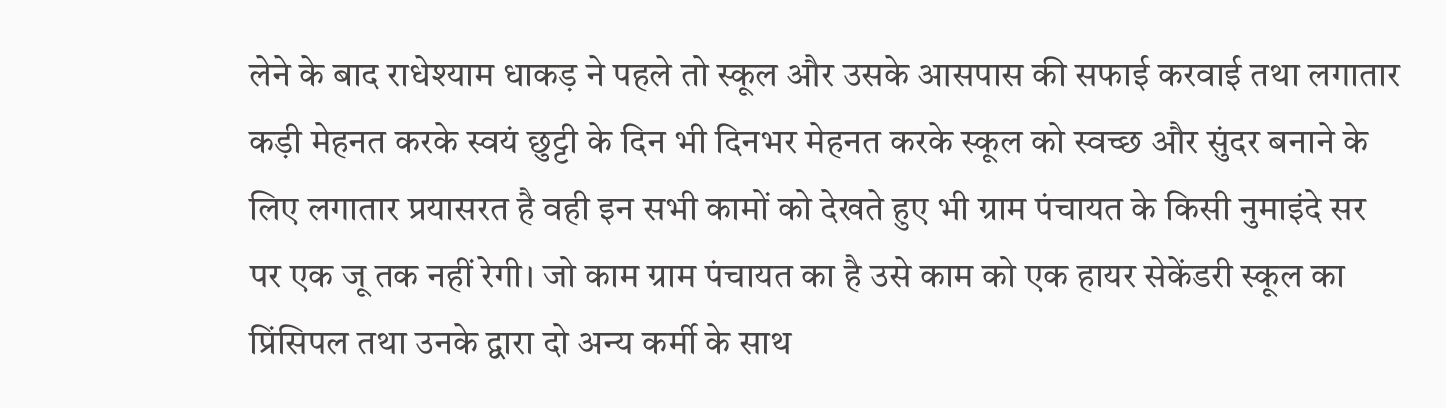लेने के बाद राधेश्याम धाकड़ ने पहले तो स्कूल और उसके आसपास की सफाई करवाई तथा लगातार कड़ी मेहनत करके स्वयं छुट्टी के दिन भी दिनभर मेहनत करके स्कूल को स्वच्छ और सुंदर बनाने के लिए लगातार प्रयासरत है वही इन सभी कामों को देखते हुए भी ग्राम पंचायत के किसी नुमाइंदे सर पर एक जू तक नहीं रेगी। जो काम ग्राम पंचायत का है उसे काम को एक हायर सेकेंडरी स्कूल का प्रिंसिपल तथा उनके द्वारा दो अन्य कर्मी के साथ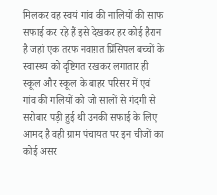मिलकर वह स्वयं गांव की नालियों की साफ सफाई कर रहे हैं इसे देखकर हर कोई हैरान है जहां एक तरफ नवाग़त प्रिंसिपल बच्चों के स्वास्थ्य को दृष्टिगत रखकर लगातार ही स्कूल और स्कूल के बाहर परिसर में एवं गांव की गलियों को जो सालों से गंदगी से सरोबार पड़ी हुई थी उनकी सफाई के लिए आमद है वही ग्राम पंचायत पर इन चीजों का कोई असर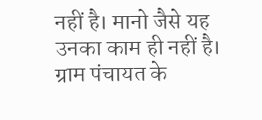नहीं है। मानो जैसे यह उनका काम ही नहीं है। ग्राम पंचायत के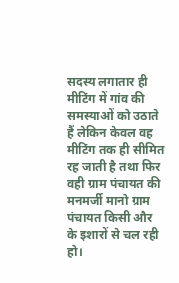सदस्य लगातार ही मीटिंग में गांव की समस्याओं को उठाते हैं लेकिन केवल वह मीटिंग तक ही सीमित रह जाती है तथा फिर वही ग्राम पंचायत की मनमर्जी मानो ग्राम पंचायत किसी और के इशारों से चल रही हो।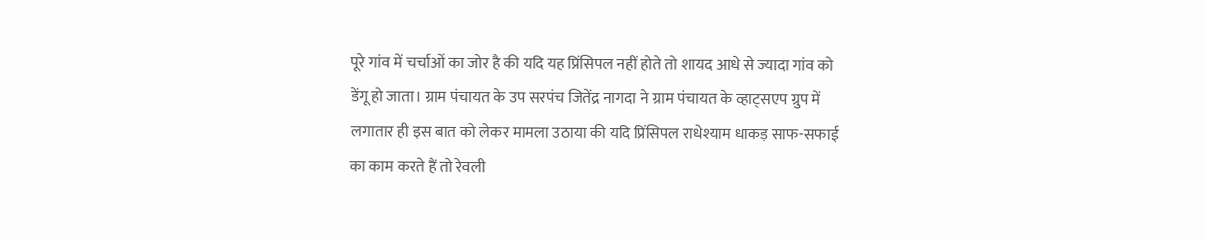पूरे गांव में चर्चाओं का जोर है की यदि यह प्रिंसिपल नहीं होते तो शायद आधे से ज्यादा गांव को डेंगू हो जाता। ग्राम पंचायत के उप सरपंच जितेंद्र नागदा ने ग्राम पंचायत के व्हाट्सएप ग्रुप में लगातार ही इस बात को लेकर मामला उठाया की यदि प्रिंसिपल राधेश्याम धाकड़ साफ-सफाई का काम करते हैं तो रेवली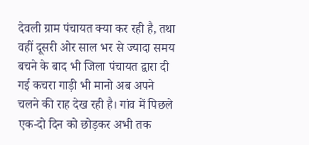देवली ग्राम पंचायत क्या कर रही है, तथा वहीं दूसरी ओर साल भर से ज्यादा समय बचने के बाद भी जिला पंचायत द्वारा दी गई कचरा गाड़ी भी मानो अब अपने चलने की राह देख रही है। गांव में पिछले एक-दो दिन को छोड़कर अभी तक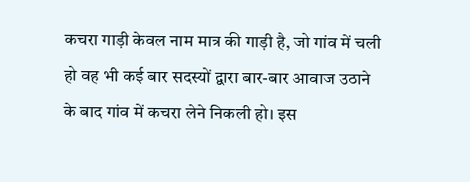कचरा गाड़ी केवल नाम मात्र की गाड़ी है, जो गांव में चली हो वह भी कई बार सदस्यों द्वारा बार-बार आवाज उठाने के बाद गांव में कचरा लेने निकली हो। इस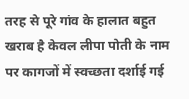तरह से पूरे गांव के हालात बहुत खराब है केवल लीपा पोती के नाम पर कागजों में स्वच्छता दर्शाई गई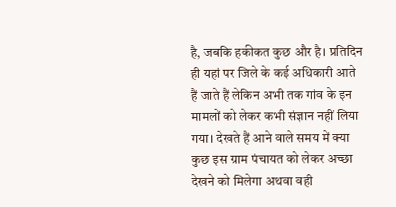है, जबकि हकीकत कुछ और है। प्रतिदिन ही यहां पर जिले के कई अधिकारी आते हैं जाते हैं लेकिन अभी तक गांव के इन मामलों को लेकर कभी संज्ञान नहीं लिया गया। देखते हैं आने वाले समय में क्या कुछ इस ग्राम पंचायत को लेकर अच्छा देखने को मिलेगा अथवा वही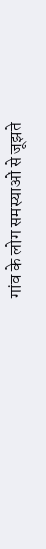गांव के लोग समस्याओं से जूझते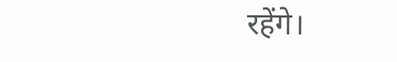रहेंगे।